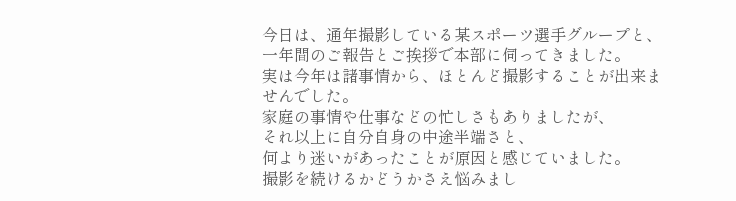今日は、通年撮影している某スポーツ選手グループと、
一年間のご報告とご挨拶で本部に伺ってきました。
実は今年は諸事情から、ほとんど撮影することが出来ませんでした。
家庭の事情や仕事などの忙しさもありましたが、
それ以上に自分自身の中途半端さと、
何より迷いがあったことが原因と感じていました。
撮影を続けるかどうかさえ悩みまし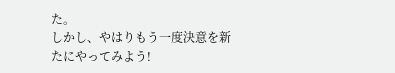た。
しかし、やはりもう一度決意を新たにやってみよう!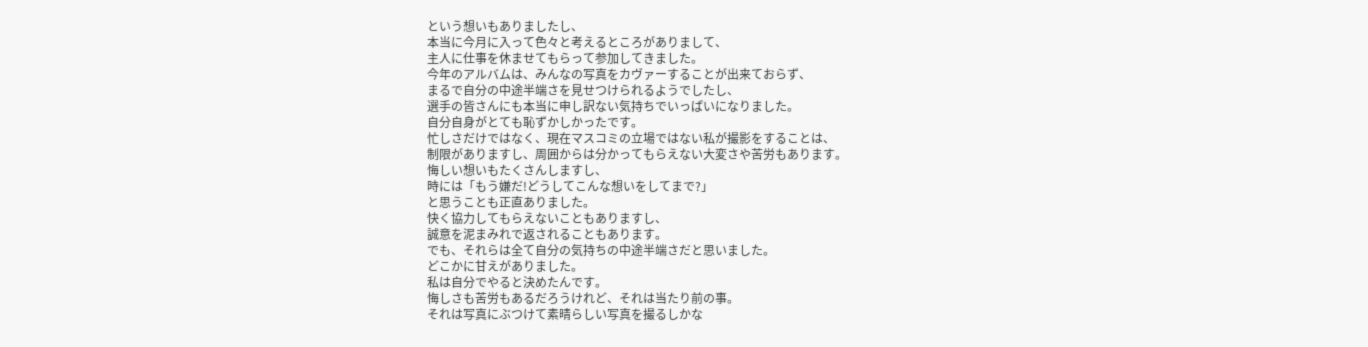という想いもありましたし、
本当に今月に入って色々と考えるところがありまして、
主人に仕事を休ませてもらって参加してきました。
今年のアルバムは、みんなの写真をカヴァーすることが出来ておらず、
まるで自分の中途半端さを見せつけられるようでしたし、
選手の皆さんにも本当に申し訳ない気持ちでいっぱいになりました。
自分自身がとても恥ずかしかったです。
忙しさだけではなく、現在マスコミの立場ではない私が撮影をすることは、
制限がありますし、周囲からは分かってもらえない大変さや苦労もあります。
悔しい想いもたくさんしますし、
時には「もう嫌だ!どうしてこんな想いをしてまで?」
と思うことも正直ありました。
快く協力してもらえないこともありますし、
誠意を泥まみれで返されることもあります。
でも、それらは全て自分の気持ちの中途半端さだと思いました。
どこかに甘えがありました。
私は自分でやると決めたんです。
悔しさも苦労もあるだろうけれど、それは当たり前の事。
それは写真にぶつけて素晴らしい写真を撮るしかな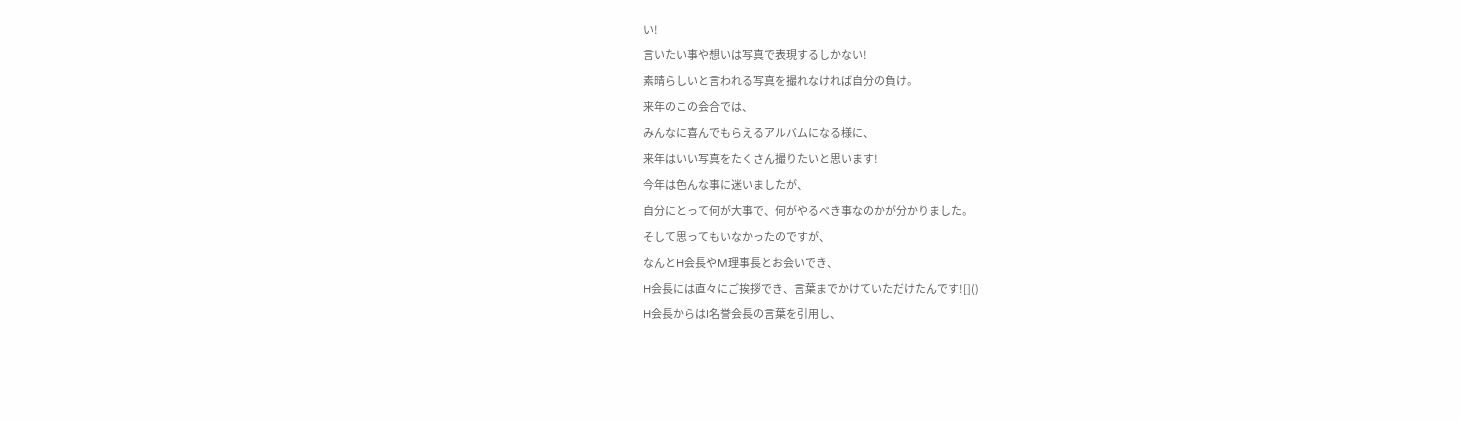い!
言いたい事や想いは写真で表現するしかない!
素晴らしいと言われる写真を撮れなければ自分の負け。
来年のこの会合では、
みんなに喜んでもらえるアルバムになる様に、
来年はいい写真をたくさん撮りたいと思います!
今年は色んな事に迷いましたが、
自分にとって何が大事で、何がやるべき事なのかが分かりました。
そして思ってもいなかったのですが、
なんとH会長やM理事長とお会いでき、
H会長には直々にご挨拶でき、言葉までかけていただけたんです![]()
H会長からはI名誉会長の言葉を引用し、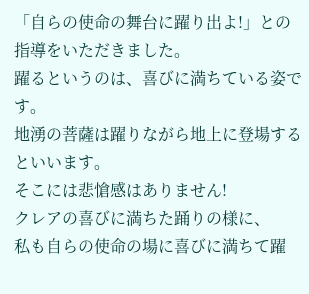「自らの使命の舞台に躍り出よ!」との指導をいただきました。
躍るというのは、喜びに満ちている姿です。
地湧の菩薩は躍りながら地上に登場するといいます。
そこには悲愴感はありません!
クレアの喜びに満ちた踊りの様に、
私も自らの使命の場に喜びに満ちて躍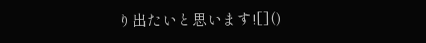り出たいと思います![]()